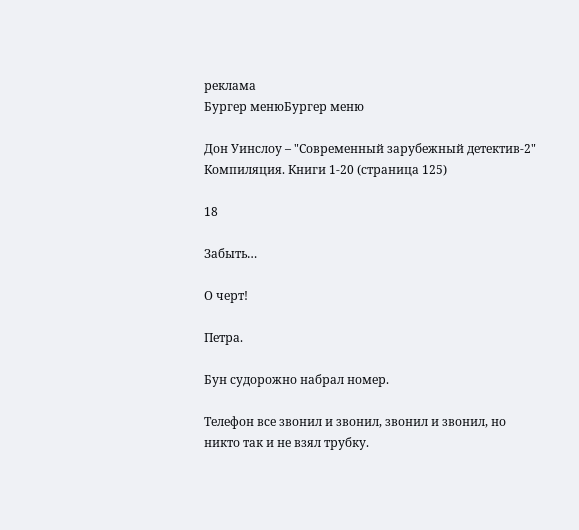реклама
Бургер менюБургер меню

Дон Уинслоу – "Современный зарубежный детектив-2" Компиляция. Книги 1-20 (страница 125)

18

Забыть…

О черт!

Петра.

Бун судорожно набрал номер.

Телефон все звонил и звонил, звонил и звонил, но никто так и не взял трубку.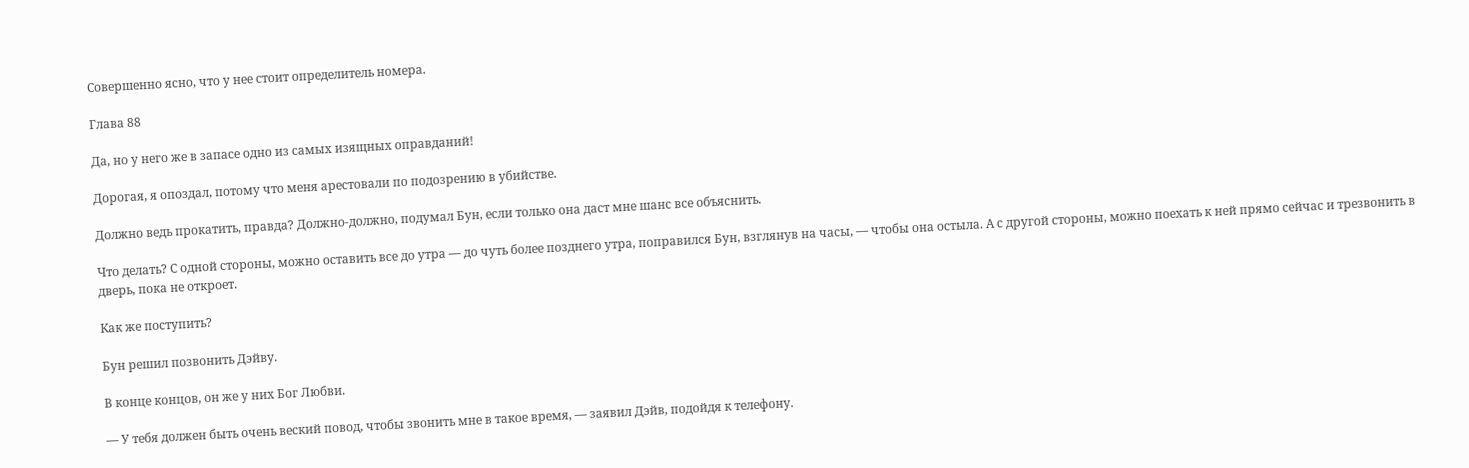Совершенно ясно, что у нее стоит определитель номера.

Глава 88

Да, но у него же в запасе одно из самых изящных оправданий!

Дорогая, я опоздал, потому что меня арестовали по подозрению в убийстве.

Должно ведь прокатить, правда? Должно-должно, подумал Бун, если только она даст мне шанс все объяснить.

Что делать? С одной стороны, можно оставить все до утра — до чуть более позднего утра, поправился Бун, взглянув на часы, — чтобы она остыла. А с другой стороны, можно поехать к ней прямо сейчас и трезвонить в дверь, пока не откроет.

Как же поступить?

Бун решил позвонить Дэйву.

В конце концов, он же у них Бог Любви.

— У тебя должен быть очень веский повод, чтобы звонить мне в такое время, — заявил Дэйв, подойдя к телефону.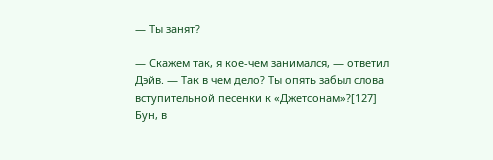— Ты занят?

— Скажем так, я кое-чем занимался, — ответил Дэйв. — Так в чем дело? Ты опять забыл слова вступительной песенки к «Джетсонам»?[127] Бун, в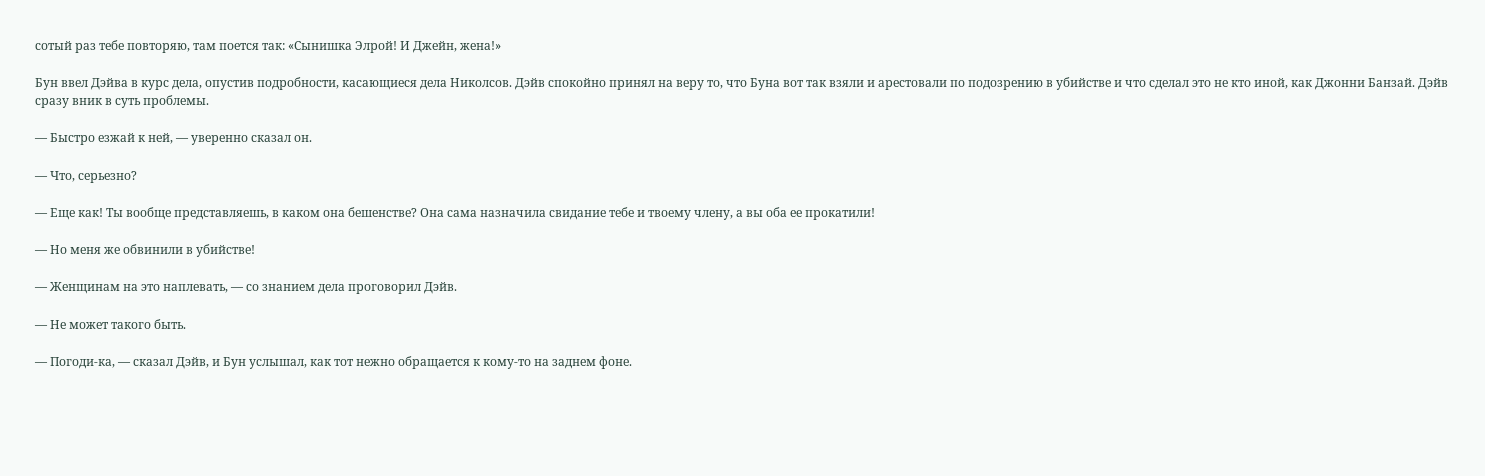сотый раз тебе повторяю, там поется так: «Сынишка Элрой! И Джейн, жена!»

Бун ввел Дэйва в курс дела, опустив подробности, касающиеся дела Николсов. Дэйв спокойно принял на веру то, что Буна вот так взяли и арестовали по подозрению в убийстве и что сделал это не кто иной, как Джонни Банзай. Дэйв сразу вник в суть проблемы.

— Быстро езжай к ней, — уверенно сказал он.

— Что, серьезно?

— Еще как! Ты вообще представляешь, в каком она бешенстве? Она сама назначила свидание тебе и твоему члену, а вы оба ее прокатили!

— Но меня же обвинили в убийстве!

— Женщинам на это наплевать, — со знанием дела проговорил Дэйв.

— Не может такого быть.

— Погоди-ка, — сказал Дэйв, и Бун услышал, как тот нежно обращается к кому-то на заднем фоне.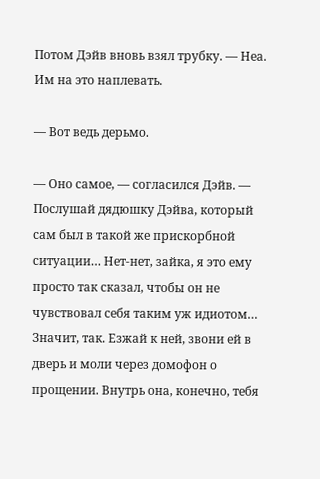Потом Дэйв вновь взял трубку. — Неа. Им на это наплевать.

— Вот ведь дерьмо.

— Оно самое, — согласился Дэйв. — Послушай дядюшку Дэйва, который сам был в такой же прискорбной ситуации… Нет-нет, зайка, я это ему просто так сказал, чтобы он не чувствовал себя таким уж идиотом… Значит, так. Езжай к ней, звони ей в дверь и моли через домофон о прощении. Внутрь она, конечно, тебя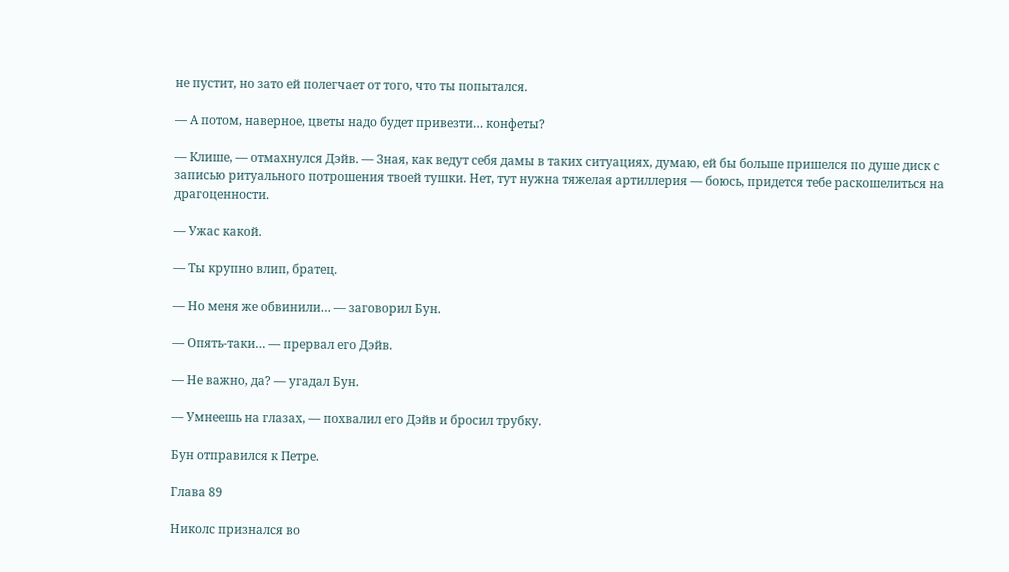не пустит, но зато ей полегчает от того, что ты попытался.

— А потом, наверное, цветы надо будет привезти… конфеты?

— Клише, — отмахнулся Дэйв. — Зная, как ведут себя дамы в таких ситуациях, думаю, ей бы больше пришелся по душе диск с записью ритуального потрошения твоей тушки. Нет, тут нужна тяжелая артиллерия — боюсь, придется тебе раскошелиться на драгоценности.

— Ужас какой.

— Ты крупно влип, братец.

— Но меня же обвинили… — заговорил Бун.

— Опять-таки… — прервал его Дэйв.

— Не важно, да? — угадал Бун.

— Умнеешь на глазах, — похвалил его Дэйв и бросил трубку.

Бун отправился к Петре.

Глава 89

Николс признался во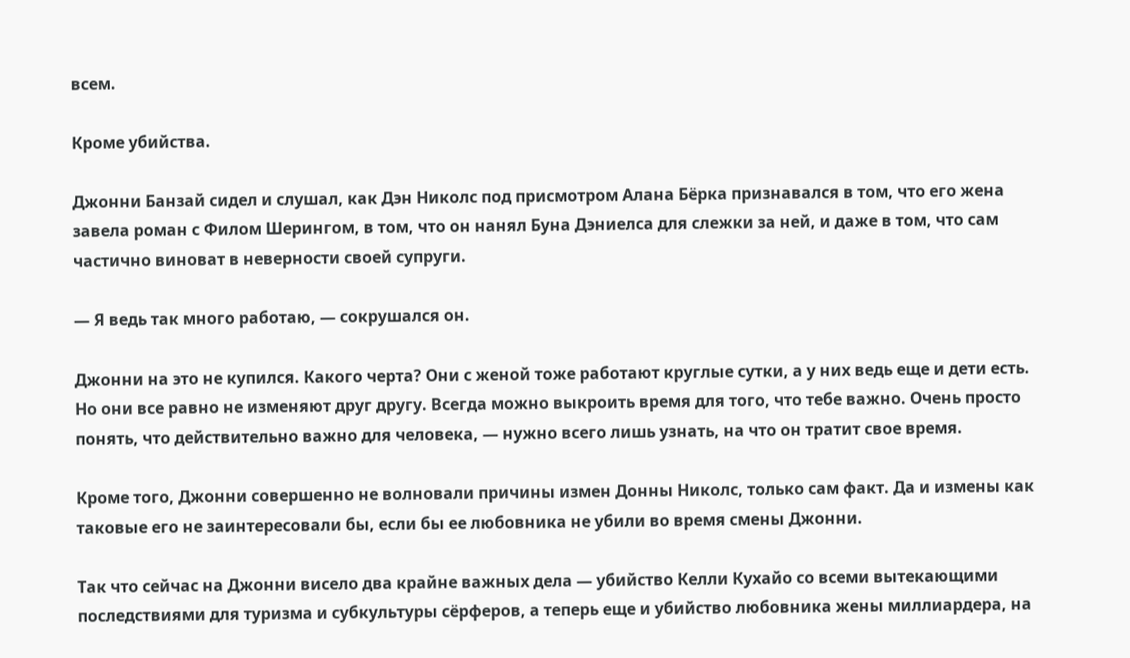всем.

Кроме убийства.

Джонни Банзай сидел и слушал, как Дэн Николс под присмотром Алана Бёрка признавался в том, что его жена завела роман с Филом Шерингом, в том, что он нанял Буна Дэниелса для слежки за ней, и даже в том, что сам частично виноват в неверности своей супруги.

— Я ведь так много работаю, — сокрушался он.

Джонни на это не купился. Какого черта? Они с женой тоже работают круглые сутки, а у них ведь еще и дети есть. Но они все равно не изменяют друг другу. Всегда можно выкроить время для того, что тебе важно. Очень просто понять, что действительно важно для человека, — нужно всего лишь узнать, на что он тратит свое время.

Кроме того, Джонни совершенно не волновали причины измен Донны Николс, только сам факт. Да и измены как таковые его не заинтересовали бы, если бы ее любовника не убили во время смены Джонни.

Так что сейчас на Джонни висело два крайне важных дела — убийство Келли Кухайо со всеми вытекающими последствиями для туризма и субкультуры сёрферов, а теперь еще и убийство любовника жены миллиардера, на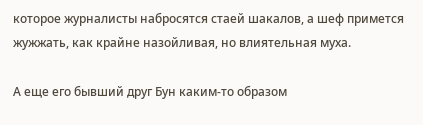которое журналисты набросятся стаей шакалов, а шеф примется жужжать, как крайне назойливая, но влиятельная муха.

А еще его бывший друг Бун каким-то образом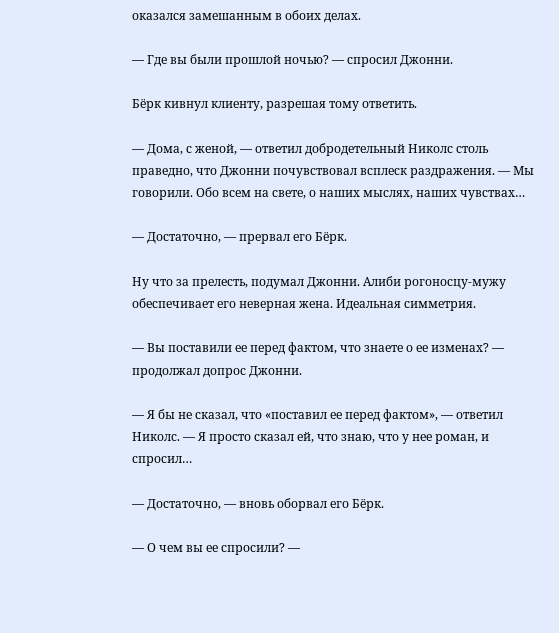оказался замешанным в обоих делах.

— Где вы были прошлой ночью? — спросил Джонни.

Бёрк кивнул клиенту, разрешая тому ответить.

— Дома, с женой, — ответил добродетельный Николс столь праведно, что Джонни почувствовал всплеск раздражения. — Мы говорили. Обо всем на свете, о наших мыслях, наших чувствах…

— Достаточно, — прервал его Бёрк.

Ну что за прелесть, подумал Джонни. Алиби рогоносцу-мужу обеспечивает его неверная жена. Идеальная симметрия.

— Вы поставили ее перед фактом, что знаете о ее изменах? — продолжал допрос Джонни.

— Я бы не сказал, что «поставил ее перед фактом», — ответил Николс. — Я просто сказал ей, что знаю, что у нее роман, и спросил…

— Достаточно, — вновь оборвал его Бёрк.

— О чем вы ее спросили? —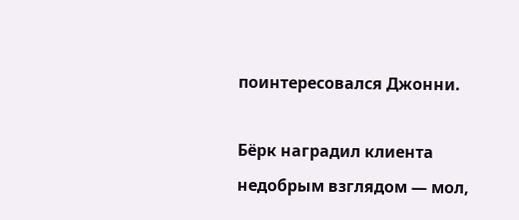поинтересовался Джонни.

Бёрк наградил клиента недобрым взглядом — мол,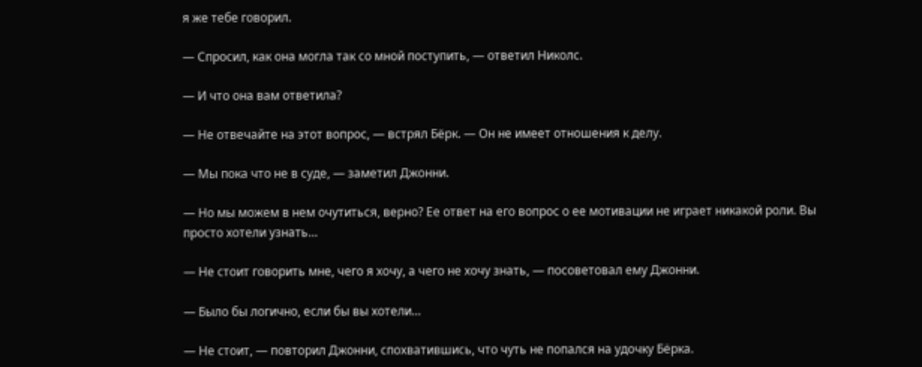я же тебе говорил.

— Спросил, как она могла так со мной поступить, — ответил Николс.

— И что она вам ответила?

— Не отвечайте на этот вопрос, — встрял Бёрк. — Он не имеет отношения к делу.

— Мы пока что не в суде, — заметил Джонни.

— Но мы можем в нем очутиться, верно? Ее ответ на его вопрос о ее мотивации не играет никакой роли. Вы просто хотели узнать…

— Не стоит говорить мне, чего я хочу, а чего не хочу знать, — посоветовал ему Джонни.

— Было бы логично, если бы вы хотели…

— Не стоит, — повторил Джонни, спохватившись, что чуть не попался на удочку Бёрка.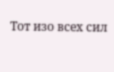Тот изо всех сил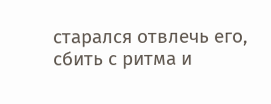старался отвлечь его, сбить с ритма и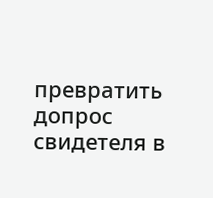превратить допрос свидетеля в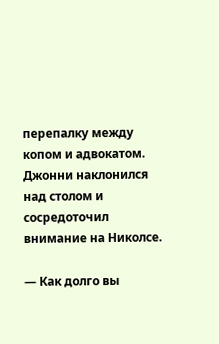перепалку между копом и адвокатом. Джонни наклонился над столом и сосредоточил внимание на Николсе.

— Как долго вы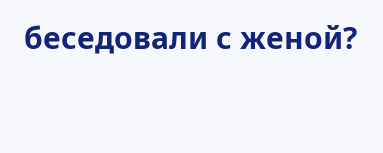беседовали с женой?